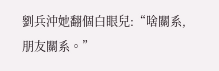劉兵沖她翻個白眼兒:“啥關系,朋友關系。”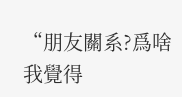“朋友關系?爲啥我覺得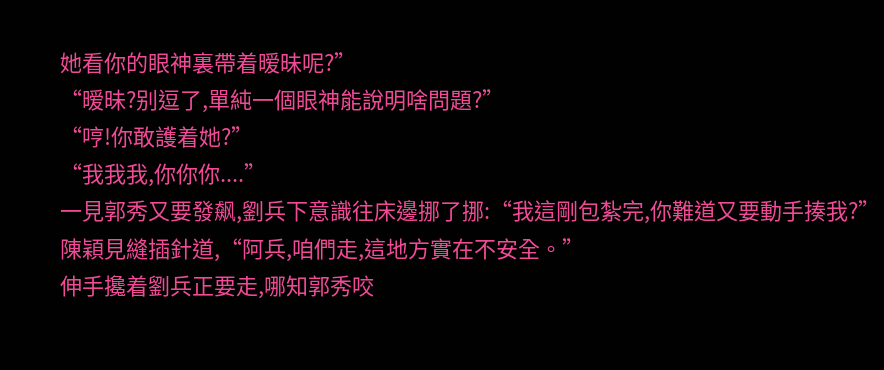她看你的眼神裏帶着暧昧呢?”
“暧昧?别逗了,單純一個眼神能說明啥問題?”
“哼!你敢護着她?”
“我我我,你你你....”
一見郭秀又要發飙,劉兵下意識往床邊挪了挪:“我這剛包紮完,你難道又要動手揍我?”
陳穎見縫插針道,“阿兵,咱們走,這地方實在不安全。”
伸手攙着劉兵正要走,哪知郭秀咬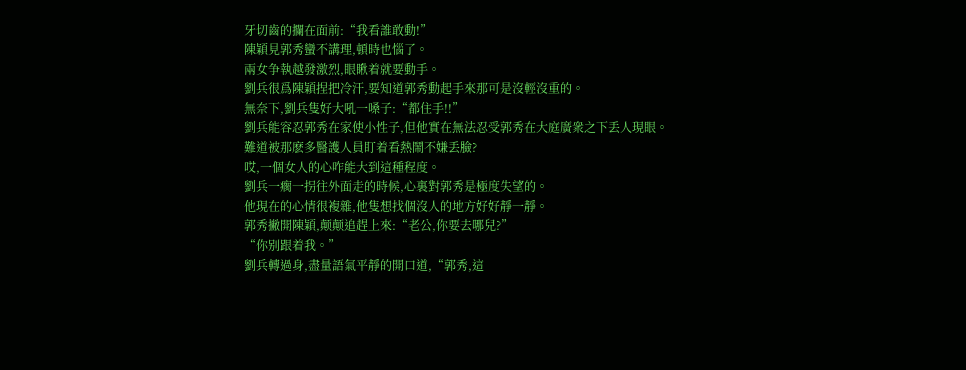牙切齒的攔在面前:“我看誰敢動!”
陳穎見郭秀蠻不講理,頓時也惱了。
兩女争執越發激烈,眼瞅着就要動手。
劉兵很爲陳穎捏把冷汗,要知道郭秀動起手來那可是沒輕沒重的。
無奈下,劉兵隻好大吼一嗓子:“都住手!!”
劉兵能容忍郭秀在家使小性子,但他實在無法忍受郭秀在大庭廣衆之下丢人現眼。
難道被那麽多醫護人員盯着看熱鬧不嫌丢臉?
哎,一個女人的心咋能大到這種程度。
劉兵一瘸一拐往外面走的時候,心裏對郭秀是極度失望的。
他現在的心情很複雜,他隻想找個沒人的地方好好靜一靜。
郭秀撇開陳穎,颠颠追趕上來:“老公,你要去哪兒?”
“你别跟着我。”
劉兵轉過身,盡量語氣平靜的開口道,“郭秀,這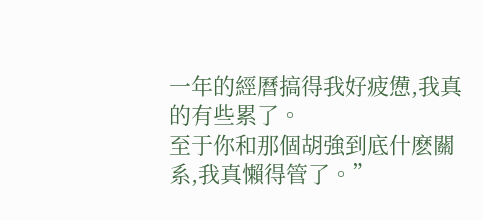一年的經曆搞得我好疲憊,我真的有些累了。
至于你和那個胡強到底什麽關系,我真懶得管了。”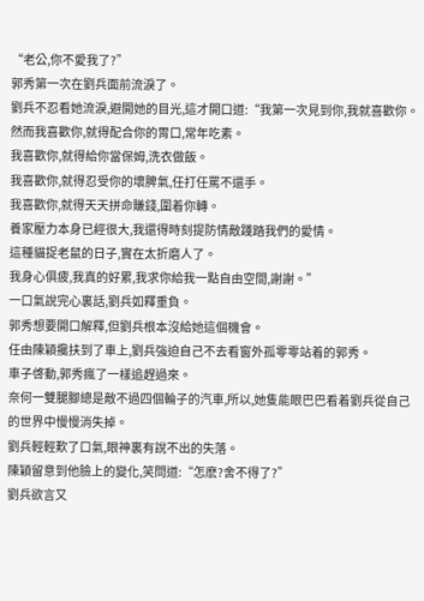“老公,你不愛我了?”
郭秀第一次在劉兵面前流淚了。
劉兵不忍看她流淚,避開她的目光,這才開口道:“我第一次見到你,我就喜歡你。
然而我喜歡你,就得配合你的胃口,常年吃素。
我喜歡你,就得給你當保姆,洗衣做飯。
我喜歡你,就得忍受你的壞脾氣,任打任罵不還手。
我喜歡你,就得天天拼命賺錢,圍着你轉。
養家壓力本身已經很大,我還得時刻提防情敵踐踏我們的愛情。
這種貓捉老鼠的日子,實在太折磨人了。
我身心俱疲,我真的好累,我求你給我一點自由空間,謝謝。”
一口氣說完心裏話,劉兵如釋重負。
郭秀想要開口解釋,但劉兵根本沒給她這個機會。
任由陳穎攙扶到了車上,劉兵強迫自己不去看窗外孤零零站着的郭秀。
車子啓動,郭秀瘋了一樣追趕過來。
奈何一雙腿腳總是敵不過四個輪子的汽車,所以,她隻能眼巴巴看着劉兵從自己的世界中慢慢消失掉。
劉兵輕輕歎了口氣,眼神裏有說不出的失落。
陳穎留意到他臉上的變化,笑問道:“怎麽?舍不得了?”
劉兵欲言又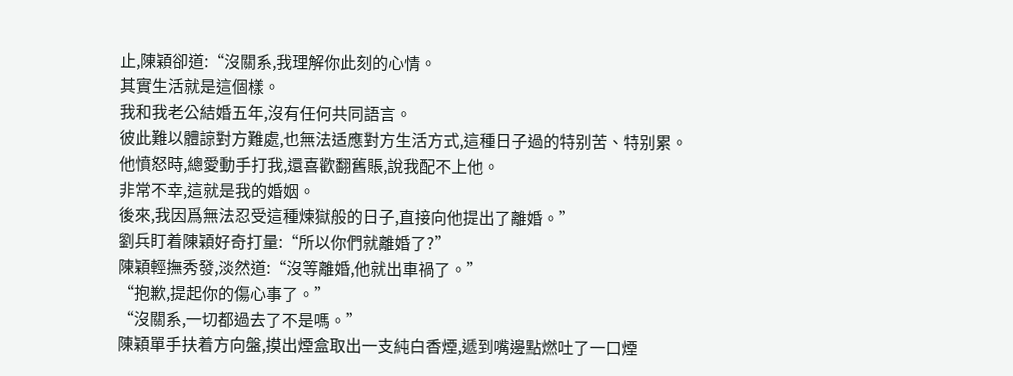止,陳穎卻道:“沒關系,我理解你此刻的心情。
其實生活就是這個樣。
我和我老公結婚五年,沒有任何共同語言。
彼此難以體諒對方難處,也無法适應對方生活方式,這種日子過的特别苦、特别累。
他憤怒時,總愛動手打我,還喜歡翻舊賬,說我配不上他。
非常不幸,這就是我的婚姻。
後來,我因爲無法忍受這種煉獄般的日子,直接向他提出了離婚。”
劉兵盯着陳穎好奇打量:“所以你們就離婚了?”
陳穎輕撫秀發,淡然道:“沒等離婚,他就出車禍了。”
“抱歉,提起你的傷心事了。”
“沒關系,一切都過去了不是嗎。”
陳穎單手扶着方向盤,摸出煙盒取出一支純白香煙,遞到嘴邊點燃吐了一口煙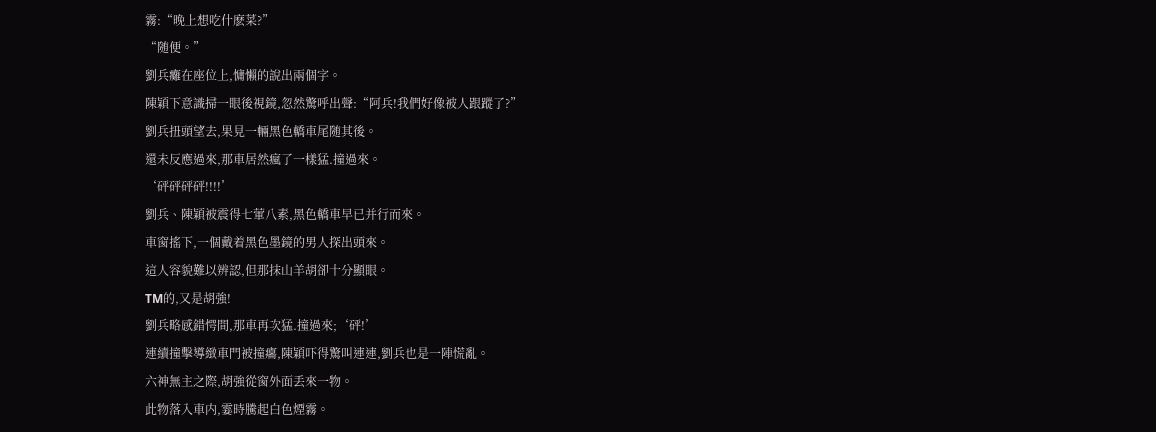霧:“晚上想吃什麽菜?”
“随便。”
劉兵癱在座位上,慵懶的說出兩個字。
陳穎下意識掃一眼後視鏡,忽然驚呼出聲:“阿兵!我們好像被人跟蹤了?”
劉兵扭頭望去,果見一輛黑色轎車尾随其後。
還未反應過來,那車居然瘋了一樣猛.撞過來。
‘砰砰砰砰!!!!’
劉兵、陳穎被震得七葷八素,黑色轎車早已并行而來。
車窗搖下,一個戴着黑色墨鏡的男人探出頭來。
這人容貌難以辨認,但那抹山羊胡卻十分顯眼。
TM的,又是胡強!
劉兵略感錯愕間,那車再次猛.撞過來;‘砰!’
連續撞擊導緻車門被撞癟,陳穎吓得驚叫連連,劉兵也是一陣慌亂。
六神無主之際,胡強從窗外面丢來一物。
此物落入車内,霎時騰起白色煙霧。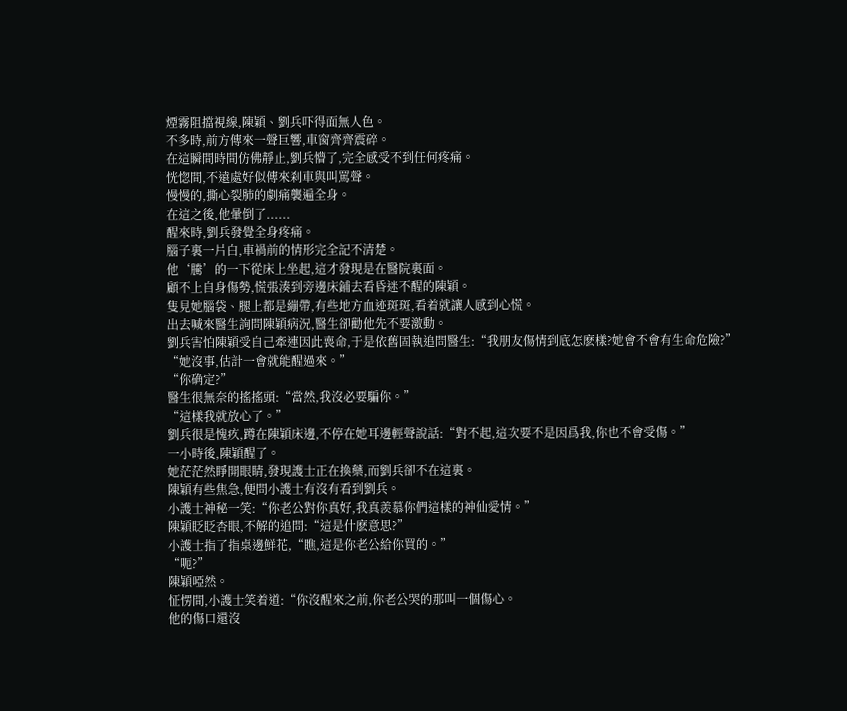煙霧阻擋視線,陳穎、劉兵吓得面無人色。
不多時,前方傳來一聲巨響,車窗齊齊震碎。
在這瞬間時間仿佛靜止,劉兵懵了,完全感受不到任何疼痛。
恍惚間,不遠處好似傳來刹車與叫罵聲。
慢慢的,撕心裂肺的劇痛襲遍全身。
在這之後,他暈倒了......
醒來時,劉兵發覺全身疼痛。
腦子裏一片白,車禍前的情形完全記不清楚。
他‘騰’的一下從床上坐起,這才發現是在醫院裏面。
顧不上自身傷勢,慌張湊到旁邊床鋪去看昏迷不醒的陳穎。
隻見她腦袋、腿上都是繃帶,有些地方血迹斑斑,看着就讓人感到心慌。
出去喊來醫生詢問陳穎病況,醫生卻勸他先不要激動。
劉兵害怕陳穎受自己牽連因此喪命,于是依舊固執追問醫生:“我朋友傷情到底怎麽樣?她會不會有生命危險?”
“她沒事,估計一會就能醒過來。”
“你确定?”
醫生很無奈的搖搖頭:“當然,我沒必要騙你。”
“這樣我就放心了。”
劉兵很是愧疚,蹲在陳穎床邊,不停在她耳邊輕聲說話:“對不起,這次要不是因爲我,你也不會受傷。”
一小時後,陳穎醒了。
她茫茫然睜開眼睛,發現護士正在換藥,而劉兵卻不在這裏。
陳穎有些焦急,便問小護士有沒有看到劉兵。
小護士神秘一笑:“你老公對你真好,我真羨慕你們這樣的神仙愛情。”
陳穎眨眨杏眼,不解的追問:“這是什麽意思?”
小護士指了指桌邊鮮花,“瞧,這是你老公給你買的。”
“呃?”
陳穎啞然。
怔愣間,小護士笑着道:“你沒醒來之前,你老公哭的那叫一個傷心。
他的傷口還沒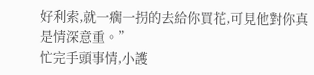好利索,就一瘸一拐的去給你買花,可見他對你真是情深意重。”
忙完手頭事情,小護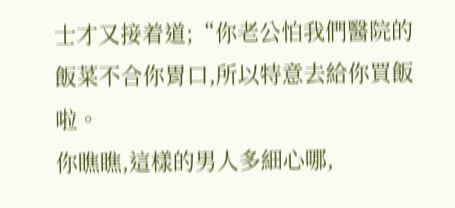士才又接着道;“你老公怕我們醫院的飯菜不合你胃口,所以特意去給你買飯啦。
你瞧瞧,這樣的男人多細心哪,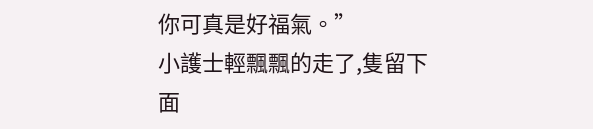你可真是好福氣。”
小護士輕飄飄的走了,隻留下面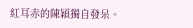紅耳赤的陳穎獨自發呆。